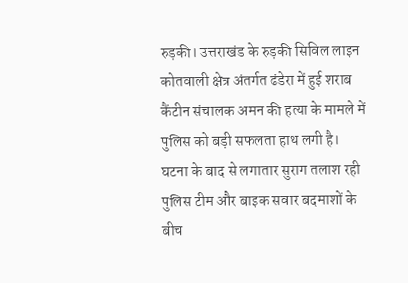रुड़की। उत्तराखंड के रुड़की सिविल लाइन कोतवाली क्षेत्र अंतर्गत ढंडेरा में हुई शराब कैंटीन संचालक अमन की हत्या के मामले में पुलिस को बड़ी सफलता हाथ लगी है। घटना के बाद से लगातार सुराग तलाश रही पुलिस टीम और बाइक सवार बदमाशों के बीच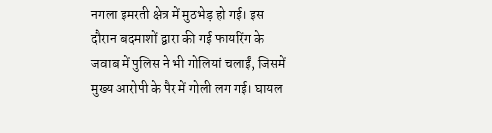नगला इमरती क्षेत्र में मुठभेड़ हो गई। इस दौरान बदमाशों द्वारा की गई फायरिंग के जवाब में पुलिस ने भी गोलियां चलाईं, जिसमें मुख्य आरोपी के पैर में गोली लग गई। घायल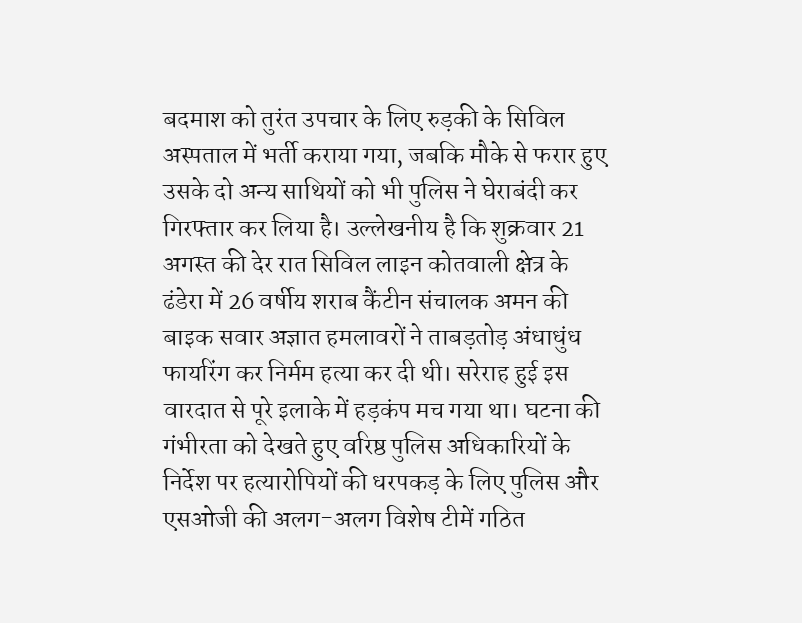बदमाश को तुरंत उपचार के लिए रुड़की के सिविल अस्पताल में भर्ती कराया गया, जबकि मौके से फरार हुए उसके दो अन्य साथियों को भी पुलिस ने घेराबंदी कर गिरफ्तार कर लिया है। उल्लेखनीय है कि शुक्रवार 21 अगस्त की देर रात सिविल लाइन कोतवाली क्षेत्र के ढंडेरा में 26 वर्षीय शराब कैंटीन संचालक अमन की बाइक सवार अज्ञात हमलावरों ने ताबड़तोड़ अंधाधुंध फायरिंग कर निर्मम हत्या कर दी थी। सरेराह हुई इस वारदात से पूरे इलाके में हड़कंप मच गया था। घटना की गंभीरता को देखते हुए वरिष्ठ पुलिस अधिकारियों के निर्देश पर हत्यारोपियों की धरपकड़ के लिए पुलिस और एसओजी की अलग-अलग विशेष टीमें गठित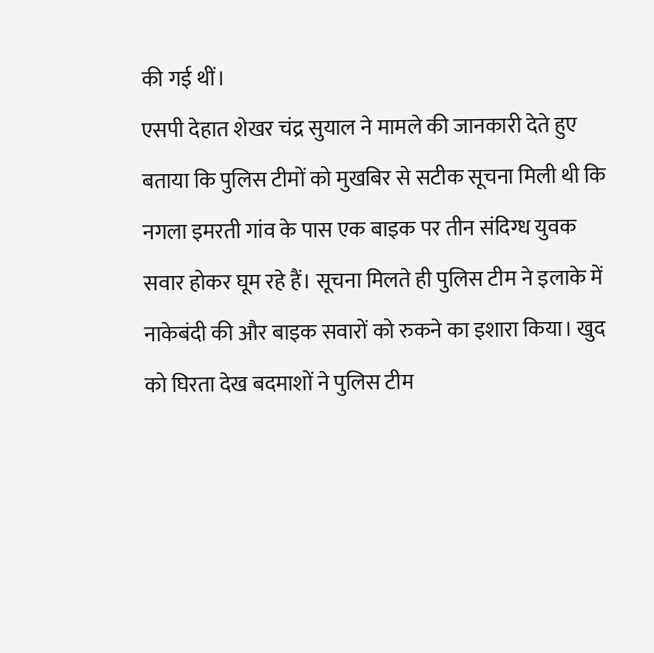की गई थीं।
एसपी देहात शेखर चंद्र सुयाल ने मामले की जानकारी देते हुए बताया कि पुलिस टीमों को मुखबिर से सटीक सूचना मिली थी कि नगला इमरती गांव के पास एक बाइक पर तीन संदिग्ध युवक सवार होकर घूम रहे हैं। सूचना मिलते ही पुलिस टीम ने इलाके में नाकेबंदी की और बाइक सवारों को रुकने का इशारा किया। खुद को घिरता देख बदमाशों ने पुलिस टीम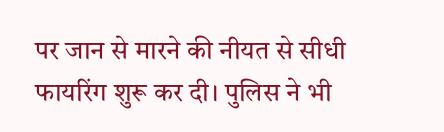पर जान से मारने की नीयत से सीधी फायरिंग शुरू कर दी। पुलिस ने भी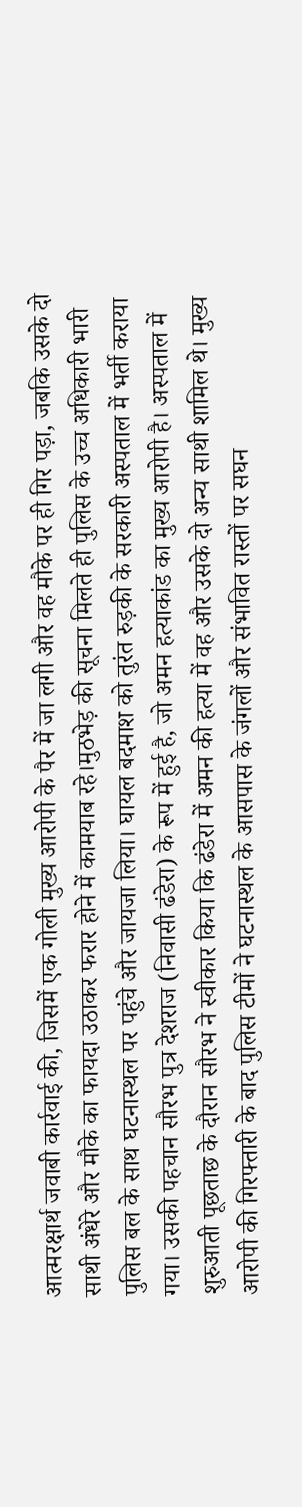आत्मरक्षार्थ जवाबी कार्रवाई की, जिसमें एक गोली मुख्य आरोपी के पैर में जा लगी और वह मौके पर ही गिर पड़ा, जबकि उसके दो साथी अंधेरे और मौके का फायदा उठाकर फरार होने में कामयाब रहे।मुठभेड़ की सूचना मिलते ही पुलिस के उच्च अधिकारी भारी पुलिस बल के साथ घटनास्थल पर पहुंचे और जायजा लिया। घायल बदमाश को तुरंत रुड़की के सरकारी अस्पताल में भर्ती कराया गया। उसकी पहचान सौरभ पुत्र देशराज (निवासी ढंडेरा) के रूप में हुई है, जो अमन हत्याकांड का मुख्य आरोपी है। अस्पताल में शुरुआती पूछताछ के दौरान सौरभ ने स्वीकार किया कि ढंडेरा में अमन की हत्या में वह और उसके दो अन्य साथी शामिल थे। मुख्य आरोपी की गिरफ्तारी के बाद पुलिस टीमों ने घटनास्थल के आसपास के जंगलों और संभावित रास्तों पर सघन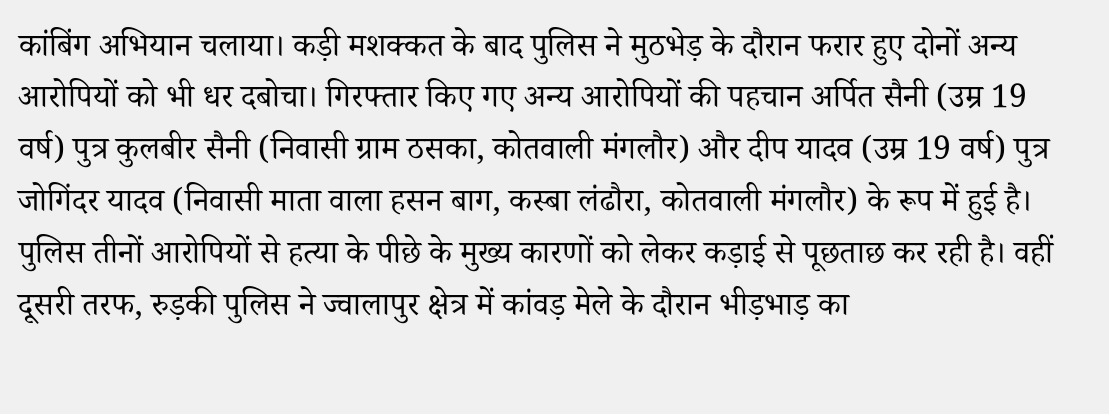कांबिंग अभियान चलाया। कड़ी मशक्कत के बाद पुलिस ने मुठभेड़ के दौरान फरार हुए दोनों अन्य आरोपियों को भी धर दबोचा। गिरफ्तार किए गए अन्य आरोपियों की पहचान अर्पित सैनी (उम्र 19 वर्ष) पुत्र कुलबीर सैनी (निवासी ग्राम ठसका, कोतवाली मंगलौर) और दीप यादव (उम्र 19 वर्ष) पुत्र जोगिंदर यादव (निवासी माता वाला हसन बाग, कस्बा लंढौरा, कोतवाली मंगलौर) के रूप में हुई है। पुलिस तीनों आरोपियों से हत्या के पीछे के मुख्य कारणों को लेकर कड़ाई से पूछताछ कर रही है। वहीं दूसरी तरफ, रुड़की पुलिस ने ज्वालापुर क्षेत्र में कांवड़ मेले के दौरान भीड़भाड़ का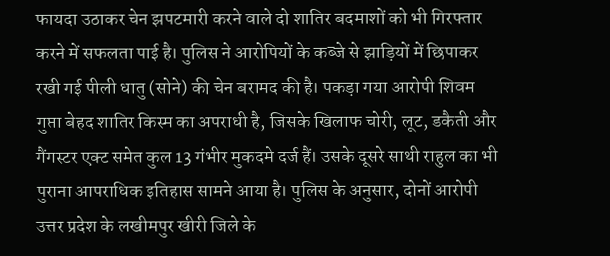फायदा उठाकर चेन झपटमारी करने वाले दो शातिर बदमाशों को भी गिरफ्तार करने में सफलता पाई है। पुलिस ने आरोपियों के कब्जे से झाड़ियों में छिपाकर रखी गई पीली धातु (सोने) की चेन बरामद की है। पकड़ा गया आरोपी शिवम गुप्ता बेहद शातिर किस्म का अपराधी है, जिसके खिलाफ चोरी, लूट, डकैती और गैंगस्टर एक्ट समेत कुल 13 गंभीर मुकदमे दर्ज हैं। उसके दूसरे साथी राहुल का भी पुराना आपराधिक इतिहास सामने आया है। पुलिस के अनुसार, दोनों आरोपी उत्तर प्रदेश के लखीमपुर खीरी जिले के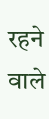रहने वाले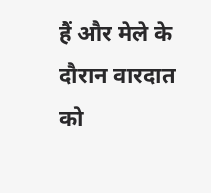हैं और मेले के दौरान वारदात को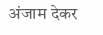अंजाम देकर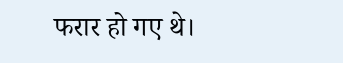फरार हो गए थे।